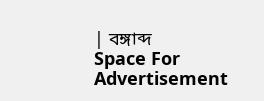| বঙ্গাব্দ
Space For Advertisement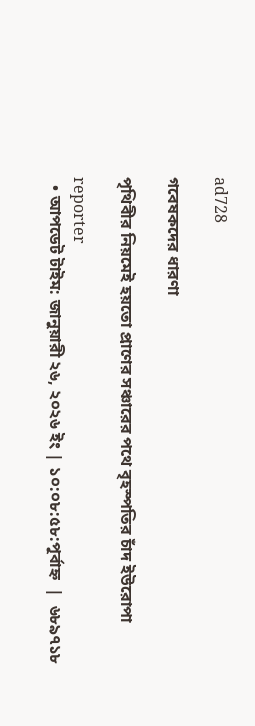ad728

গবেষকদের ধারণা

পৃথিবীর নিয়মেই হয়তো প্রাণের সঞ্চারের পথে বৃহস্পতির চাঁদ ইউরোপা

reporter
  • আপডেট টাইম: জানুয়ারী ২৬, ২০২৬ ইং | ১০:০৮:৫৮:পূর্বাহ্ন  |  ৬৮৯৭১৮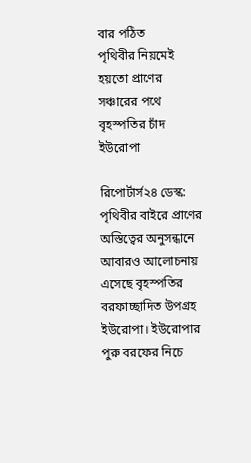বার পঠিত
পৃথিবীর নিয়মেই হয়তো প্রাণের সঞ্চারের পথে বৃহস্পতির চাঁদ ইউরোপা

রিপোর্টার্স২৪ ডেস্ক: পৃথিবীর বাইরে প্রাণের অস্তিত্বের অনুসন্ধানে আবারও আলোচনায় এসেছে বৃহস্পতির বরফাচ্ছাদিত উপগ্রহ ইউরোপা। ইউরোপার পুরু বরফের নিচে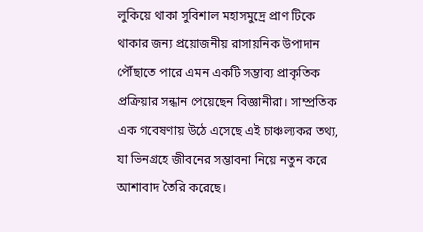লুকিয়ে থাকা সুবিশাল মহাসমুদ্রে প্রাণ টিকে থাকার জন্য প্রয়োজনীয় রাসায়নিক উপাদান পৌঁছাতে পারে এমন একটি সম্ভাব্য প্রাকৃতিক প্রক্রিয়ার সন্ধান পেয়েছেন বিজ্ঞানীরা। সাম্প্রতিক এক গবেষণায় উঠে এসেছে এই চাঞ্চল্যকর তথ্য, যা ভিনগ্রহে জীবনের সম্ভাবনা নিয়ে নতুন করে আশাবাদ তৈরি করেছে।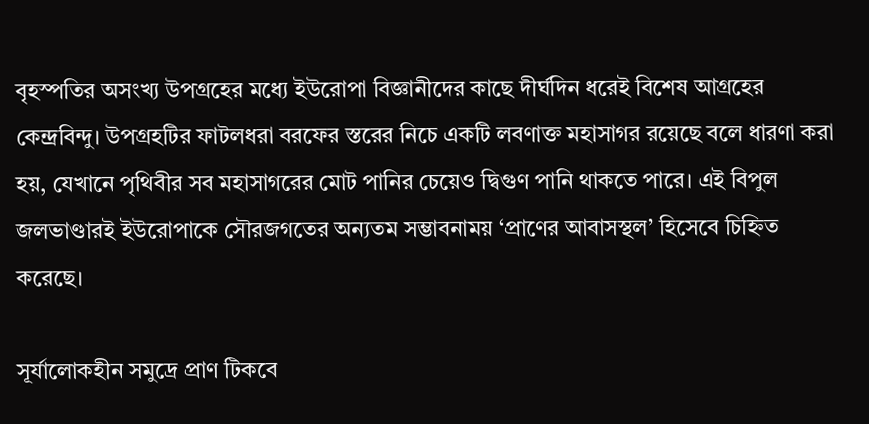বৃহস্পতির অসংখ্য উপগ্রহের মধ্যে ইউরোপা বিজ্ঞানীদের কাছে দীর্ঘদিন ধরেই বিশেষ আগ্রহের কেন্দ্রবিন্দু। উপগ্রহটির ফাটলধরা বরফের স্তরের নিচে একটি লবণাক্ত মহাসাগর রয়েছে বলে ধারণা করা হয়, যেখানে পৃথিবীর সব মহাসাগরের মোট পানির চেয়েও দ্বিগুণ পানি থাকতে পারে। এই বিপুল জলভাণ্ডারই ইউরোপাকে সৌরজগতের অন্যতম সম্ভাবনাময় ‘প্রাণের আবাসস্থল’ হিসেবে চিহ্নিত করেছে।

সূর্যালোকহীন সমুদ্রে প্রাণ টিকবে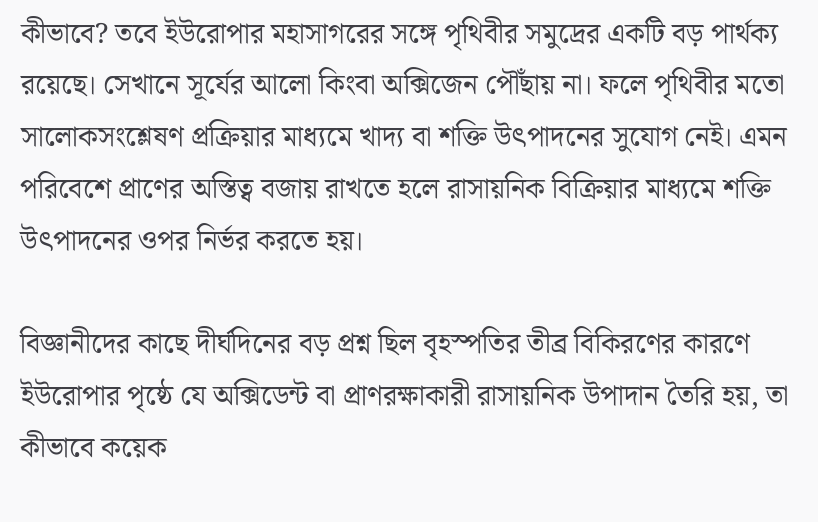কীভাবে? তবে ইউরোপার মহাসাগরের সঙ্গে পৃথিবীর সমুদ্রের একটি বড় পার্থক্য রয়েছে। সেখানে সূর্যের আলো কিংবা অক্সিজেন পৌঁছায় না। ফলে পৃথিবীর মতো সালোকসংশ্লেষণ প্রক্রিয়ার মাধ্যমে খাদ্য বা শক্তি উৎপাদনের সুযোগ নেই। এমন পরিবেশে প্রাণের অস্তিত্ব বজায় রাখতে হলে রাসায়নিক বিক্রিয়ার মাধ্যমে শক্তি উৎপাদনের ওপর নির্ভর করতে হয়।

বিজ্ঞানীদের কাছে দীর্ঘদিনের বড় প্রশ্ন ছিল বৃহস্পতির তীব্র বিকিরণের কারণে ইউরোপার পৃষ্ঠে যে অক্সিডেন্ট বা প্রাণরক্ষাকারী রাসায়নিক উপাদান তৈরি হয়, তা কীভাবে কয়েক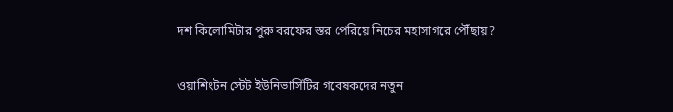দশ কিলোমিটার পুরু বরফের স্তর পেরিয়ে নিচের মহাসাগরে পৌঁছায়?

ওয়াশিংটন স্টেট ইউনিভার্সিটির গবেষকদের নতুন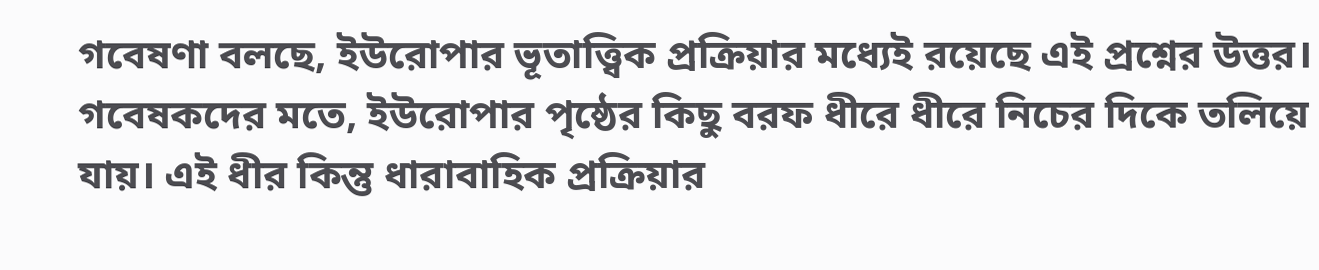গবেষণা বলছে, ইউরোপার ভূতাত্ত্বিক প্রক্রিয়ার মধ্যেই রয়েছে এই প্রশ্নের উত্তর। গবেষকদের মতে, ইউরোপার পৃষ্ঠের কিছু বরফ ধীরে ধীরে নিচের দিকে তলিয়ে যায়। এই ধীর কিন্তু ধারাবাহিক প্রক্রিয়ার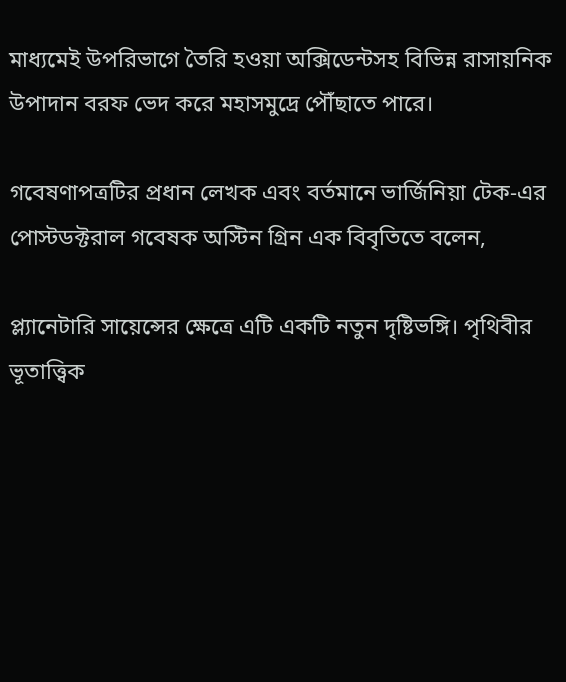মাধ্যমেই উপরিভাগে তৈরি হওয়া অক্সিডেন্টসহ বিভিন্ন রাসায়নিক উপাদান বরফ ভেদ করে মহাসমুদ্রে পৌঁছাতে পারে।

গবেষণাপত্রটির প্রধান লেখক এবং বর্তমানে ভার্জিনিয়া টেক-এর পোস্টডক্টরাল গবেষক অস্টিন গ্রিন এক বিবৃতিতে বলেন,

প্ল্যানেটারি সায়েন্সের ক্ষেত্রে এটি একটি নতুন দৃষ্টিভঙ্গি। পৃথিবীর ভূতাত্ত্বিক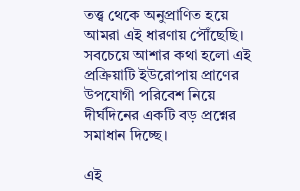তত্ত্ব থেকে অনুপ্রাণিত হয়ে আমরা এই ধারণায় পৌঁছেছি। সবচেয়ে আশার কথা হলো এই প্রক্রিয়াটি ইউরোপায় প্রাণের উপযোগী পরিবেশ নিয়ে দীর্ঘদিনের একটি বড় প্রশ্নের সমাধান দিচ্ছে।

এই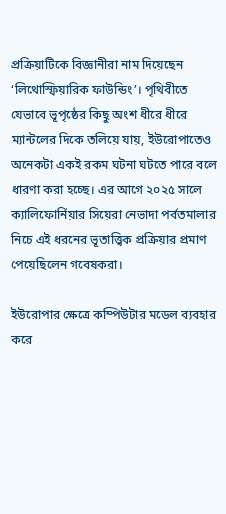প্রক্রিয়াটিকে বিজ্ঞানীরা নাম দিয়েছেন ‘লিথোস্ফিয়ারিক ফাউন্ডিং’। পৃথিবীতে যেভাবে ভূপৃষ্ঠের কিছু অংশ ধীরে ধীরে ম্যান্টলের দিকে তলিয়ে যায়, ইউরোপাতেও অনেকটা একই রকম ঘটনা ঘটতে পারে বলে ধারণা করা হচ্ছে। এর আগে ২০২৫ সালে ক্যালিফোর্নিয়ার সিয়েরা নেভাদা পর্বতমালার নিচে এই ধরনের ভূতাত্ত্বিক প্রক্রিয়ার প্রমাণ পেয়েছিলেন গবেষকরা।

ইউরোপার ক্ষেত্রে কম্পিউটার মডেল ব্যবহার করে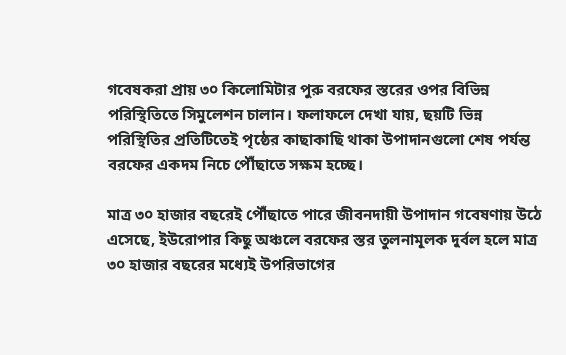গবেষকরা প্রায় ৩০ কিলোমিটার পুরু বরফের স্তরের ওপর বিভিন্ন পরিস্থিতিতে সিমুলেশন চালান। ফলাফলে দেখা যায়, ছয়টি ভিন্ন পরিস্থিতির প্রতিটিতেই পৃষ্ঠের কাছাকাছি থাকা উপাদানগুলো শেষ পর্যন্ত বরফের একদম নিচে পৌঁছাতে সক্ষম হচ্ছে।

মাত্র ৩০ হাজার বছরেই পৌঁছাতে পারে জীবনদায়ী উপাদান গবেষণায় উঠে এসেছে, ইউরোপার কিছু অঞ্চলে বরফের স্তর তুলনামূলক দুর্বল হলে মাত্র ৩০ হাজার বছরের মধ্যেই উপরিভাগের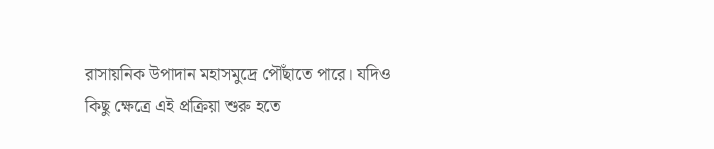রাসায়নিক উপাদান মহাসমুদ্রে পৌঁছাতে পারে। যদিও কিছু ক্ষেত্রে এই প্রক্রিয়া শুরু হতে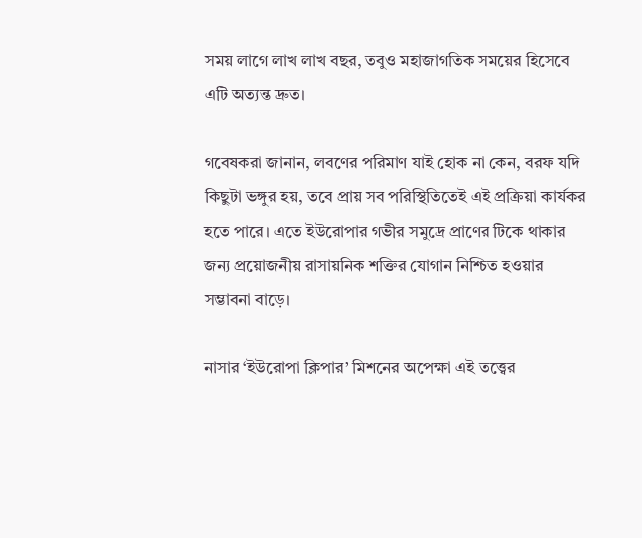সময় লাগে লাখ লাখ বছর, তবুও মহাজাগতিক সময়ের হিসেবে এটি অত্যন্ত দ্রুত।

গবেষকরা জানান, লবণের পরিমাণ যাই হোক না কেন, বরফ যদি কিছুটা ভঙ্গুর হয়, তবে প্রায় সব পরিস্থিতিতেই এই প্রক্রিয়া কার্যকর হতে পারে। এতে ইউরোপার গভীর সমুদ্রে প্রাণের টিকে থাকার জন্য প্রয়োজনীয় রাসায়নিক শক্তির যোগান নিশ্চিত হওয়ার সম্ভাবনা বাড়ে।

নাসার ‘ইউরোপা ক্লিপার’ মিশনের অপেক্ষা এই তত্ত্বের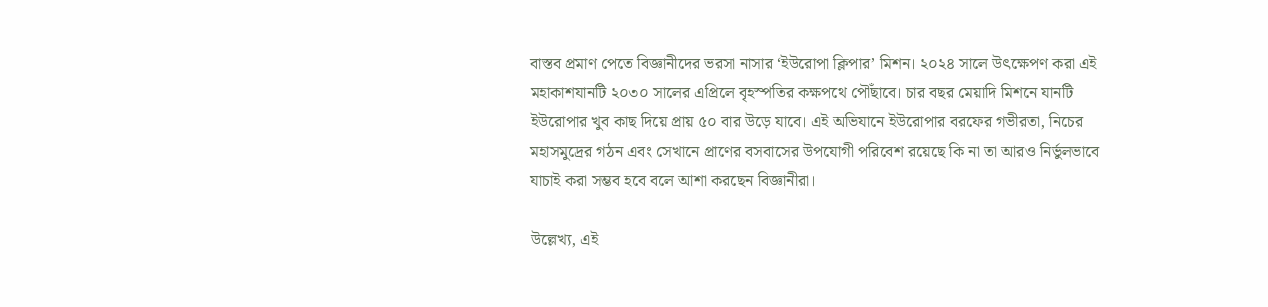বাস্তব প্রমাণ পেতে বিজ্ঞানীদের ভরসা নাসার ‘ইউরোপা ক্লিপার’ মিশন। ২০২৪ সালে উৎক্ষেপণ করা এই মহাকাশযানটি ২০৩০ সালের এপ্রিলে বৃহস্পতির কক্ষপথে পৌঁছাবে। চার বছর মেয়াদি মিশনে যানটি ইউরোপার খুব কাছ দিয়ে প্রায় ৫০ বার উড়ে যাবে। এই অভিযানে ইউরোপার বরফের গভীরতা, নিচের মহাসমুদ্রের গঠন এবং সেখানে প্রাণের বসবাসের উপযোগী পরিবেশ রয়েছে কি না তা আরও নির্ভুলভাবে যাচাই করা সম্ভব হবে বলে আশা করছেন বিজ্ঞানীরা।

উল্লেখ্য, এই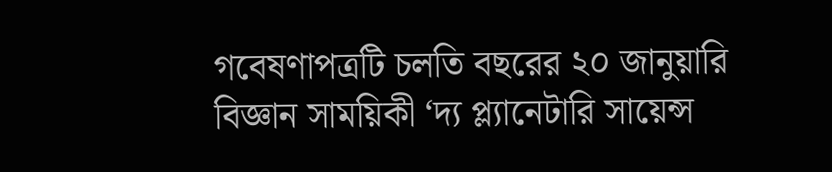গবেষণাপত্রটি চলতি বছরের ২০ জানুয়ারি বিজ্ঞান সাময়িকী ‘দ্য প্ল্যানেটারি সায়েন্স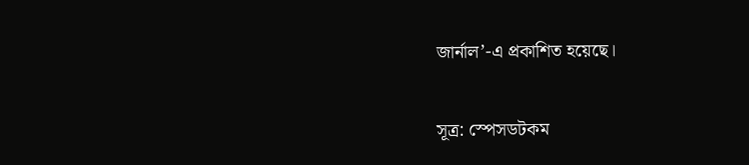জার্নাল’-এ প্রকাশিত হয়েছে।

সূত্র: স্পেসডটকম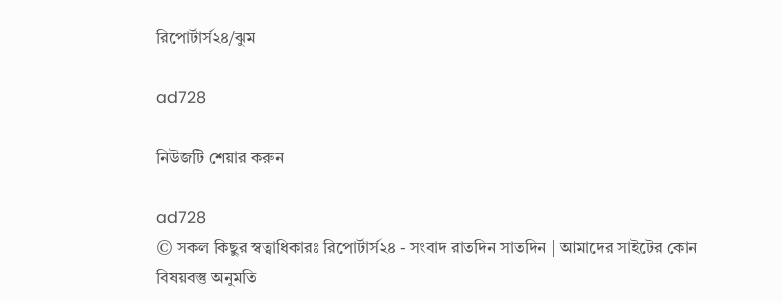রিপোর্টার্স২৪/ঝুম

ad728

নিউজটি শেয়ার করুন

ad728
© সকল কিছুর স্বত্বাধিকারঃ রিপোর্টার্স২৪ - সংবাদ রাতদিন সাতদিন | আমাদের সাইটের কোন বিষয়বস্তু অনুমতি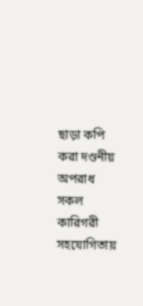ছাড়া কপি করা দণ্ডনীয় অপরাধ
সকল কারিগরী সহযোগিতায়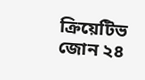ক্রিয়েটিভ জোন ২৪